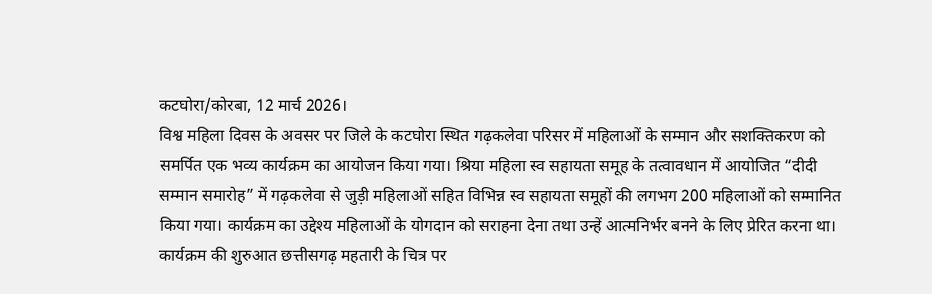कटघोरा/कोरबा, 12 मार्च 2026।
विश्व महिला दिवस के अवसर पर जिले के कटघोरा स्थित गढ़कलेवा परिसर में महिलाओं के सम्मान और सशक्तिकरण को समर्पित एक भव्य कार्यक्रम का आयोजन किया गया। श्रिया महिला स्व सहायता समूह के तत्वावधान में आयोजित “दीदी सम्मान समारोह” में गढ़कलेवा से जुड़ी महिलाओं सहित विभिन्न स्व सहायता समूहों की लगभग 200 महिलाओं को सम्मानित किया गया। कार्यक्रम का उद्देश्य महिलाओं के योगदान को सराहना देना तथा उन्हें आत्मनिर्भर बनने के लिए प्रेरित करना था।
कार्यक्रम की शुरुआत छत्तीसगढ़ महतारी के चित्र पर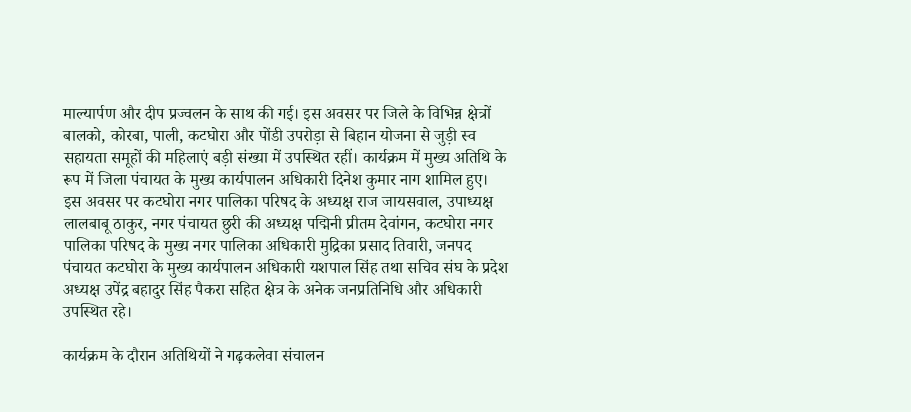माल्यार्पण और दीप प्रज्वलन के साथ की गई। इस अवसर पर जिले के विभिन्न क्षेत्रों बालको, कोरबा, पाली, कटघोरा और पोंडी उपरोड़ा से बिहान योजना से जुड़ी स्व सहायता समूहों की महिलाएं बड़ी संख्या में उपस्थित रहीं। कार्यक्रम में मुख्य अतिथि के रूप में जिला पंचायत के मुख्य कार्यपालन अधिकारी दिनेश कुमार नाग शामिल हुए।
इस अवसर पर कटघोरा नगर पालिका परिषद के अध्यक्ष राज जायसवाल, उपाध्यक्ष लालबाबू ठाकुर, नगर पंचायत छुरी की अध्यक्ष पद्मिनी प्रीतम देवांगन, कटघोरा नगर पालिका परिषद के मुख्य नगर पालिका अधिकारी मुद्रिका प्रसाद तिवारी, जनपद पंचायत कटघोरा के मुख्य कार्यपालन अधिकारी यशपाल सिंह तथा सचिव संघ के प्रदेश अध्यक्ष उपेंद्र बहादुर सिंह पैकरा सहित क्षेत्र के अनेक जनप्रतिनिधि और अधिकारी उपस्थित रहे।

कार्यक्रम के दौरान अतिथियों ने गढ़कलेवा संचालन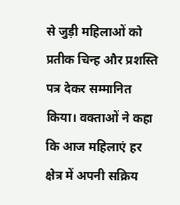से जुड़ी महिलाओं को प्रतीक चिन्ह और प्रशस्ति पत्र देकर सम्मानित किया। वक्ताओं ने कहा कि आज महिलाएं हर क्षेत्र में अपनी सक्रिय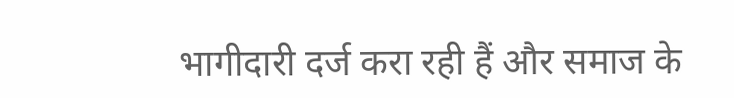भागीदारी दर्ज करा रही हैं और समाज के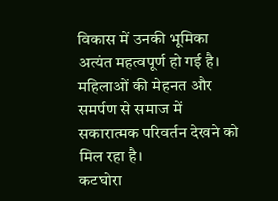विकास में उनकी भूमिका अत्यंत महत्वपूर्ण हो गई है। महिलाओं की मेहनत और समर्पण से समाज में सकारात्मक परिवर्तन देखने को मिल रहा है।
कटघोरा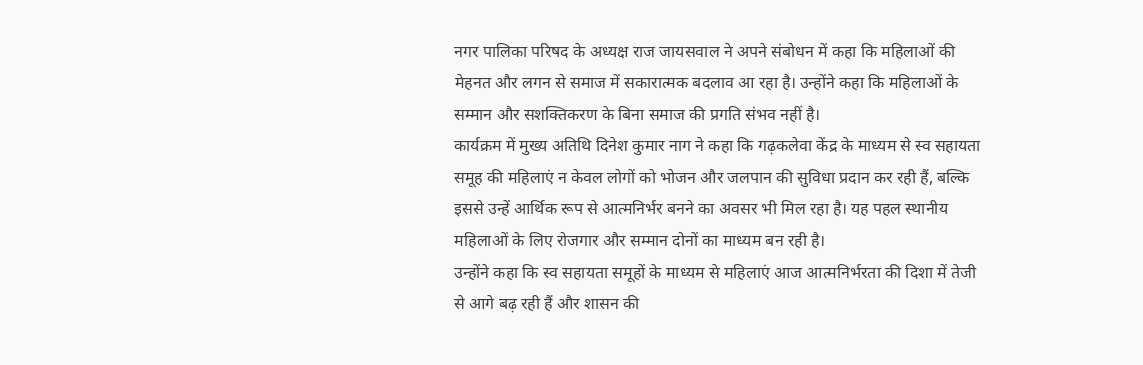नगर पालिका परिषद के अध्यक्ष राज जायसवाल ने अपने संबोधन में कहा कि महिलाओं की मेहनत और लगन से समाज में सकारात्मक बदलाव आ रहा है। उन्होंने कहा कि महिलाओं के सम्मान और सशक्तिकरण के बिना समाज की प्रगति संभव नहीं है।
कार्यक्रम में मुख्य अतिथि दिनेश कुमार नाग ने कहा कि गढ़कलेवा केंद्र के माध्यम से स्व सहायता समूह की महिलाएं न केवल लोगों को भोजन और जलपान की सुविधा प्रदान कर रही हैं, बल्कि इससे उन्हें आर्थिक रूप से आत्मनिर्भर बनने का अवसर भी मिल रहा है। यह पहल स्थानीय महिलाओं के लिए रोजगार और सम्मान दोनों का माध्यम बन रही है।
उन्होंने कहा कि स्व सहायता समूहों के माध्यम से महिलाएं आज आत्मनिर्भरता की दिशा में तेजी से आगे बढ़ रही हैं और शासन की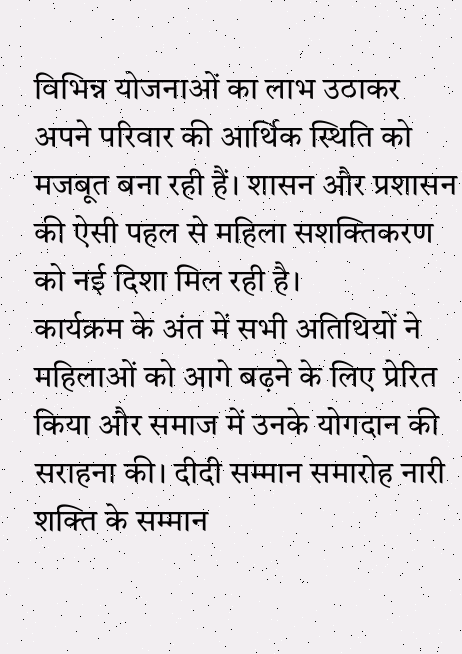विभिन्न योजनाओं का लाभ उठाकर अपने परिवार की आर्थिक स्थिति को मजबूत बना रही हैं। शासन और प्रशासन की ऐसी पहल से महिला सशक्तिकरण को नई दिशा मिल रही है।
कार्यक्रम के अंत में सभी अतिथियों ने महिलाओं को आगे बढ़ने के लिए प्रेरित किया और समाज में उनके योगदान की सराहना की। दीदी सम्मान समारोह नारी शक्ति के सम्मान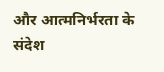और आत्मनिर्भरता के संदेश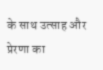के साथ उत्साह और प्रेरणा का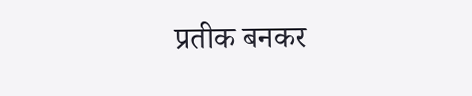प्रतीक बनकर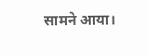सामने आया।